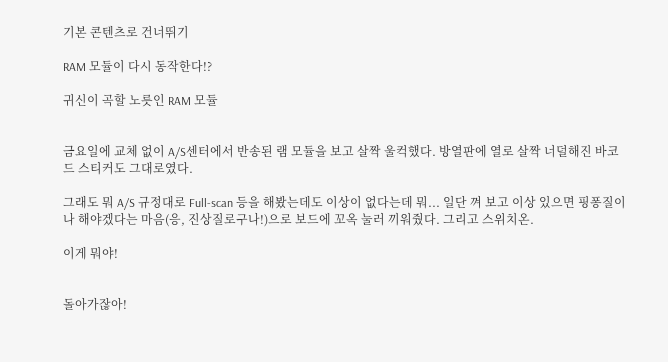기본 콘텐츠로 건너뛰기

RAM 모듈이 다시 동작한다!?

귀신이 곡할 노릇인 RAM 모듈


금요일에 교체 없이 A/S센터에서 반송된 램 모듈을 보고 살짝 울컥했다. 방열판에 열로 살짝 너덜해진 바코드 스티커도 그대로였다.

그래도 뭐 A/S 규정대로 Full-scan 등을 해봤는데도 이상이 없다는데 뭐... 일단 껴 보고 이상 있으면 핑퐁질이나 해야겠다는 마음(응, 진상질로구나!)으로 보드에 꼬옥 눌러 끼워줬다. 그리고 스위치온.

이게 뭐야!


돌아가잖아!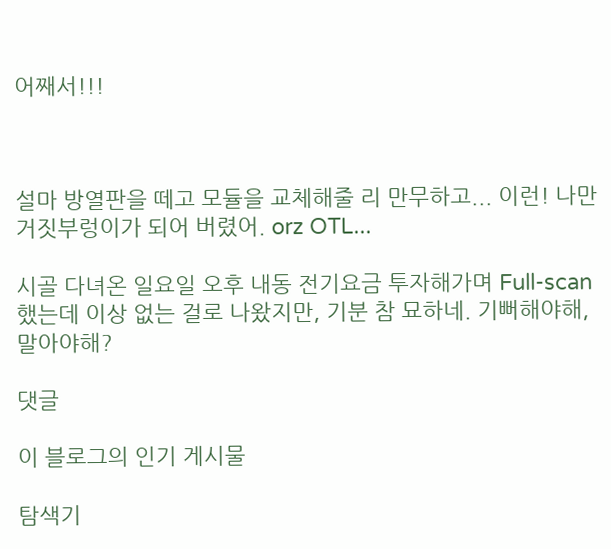어째서!!!



설마 방열판을 떼고 모듈을 교체해줄 리 만무하고... 이런! 나만 거짓부렁이가 되어 버렸어. orz OTL...

시골 다녀온 일요일 오후 내동 전기요금 투자해가며 Full-scan 했는데 이상 없는 걸로 나왔지만, 기분 참 묘하네. 기뻐해야해, 말아야해?

댓글

이 블로그의 인기 게시물

탐색기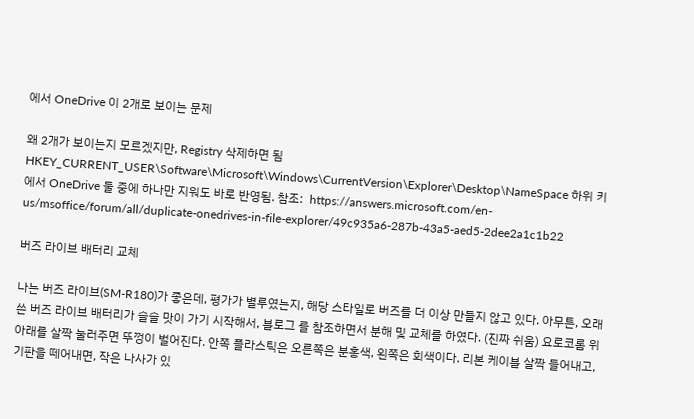에서 OneDrive 이 2개로 보이는 문제

왜 2개가 보이는지 모르겠지만, Registry 삭제하면 됨 HKEY_CURRENT_USER\Software\Microsoft\Windows\CurrentVersion\Explorer\Desktop\NameSpace 하위 키에서 OneDrive 둘 중에 하나만 지워도 바로 반영됨. 참조:  https://answers.microsoft.com/en-us/msoffice/forum/all/duplicate-onedrives-in-file-explorer/49c935a6-287b-43a5-aed5-2dee2a1c1b22

버즈 라이브 배터리 교체

나는 버즈 라이브(SM-R180)가 좋은데, 평가가 별루였는지, 해당 스타일로 버즈를 더 이상 만들지 않고 있다. 아무튼, 오래 쓴 버즈 라이브 배터리가 슬슬 맛이 가기 시작해서, 블로그 를 참조하면서 분해 및 교체를 하였다. (진짜 쉬움) 요로코롬 위아래를 살짝 눌러주면 뚜껑이 벌어진다. 안쪽 플라스틱은 오른쪽은 분홍색, 왼쪽은 회색이다. 리본 케이블 살짝 들어내고, 기판을 떼어내면, 작은 나사가 있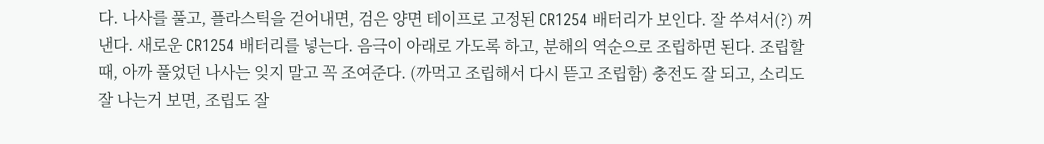다. 나사를 풀고, 플라스틱을 걷어내면, 검은 양면 테이프로 고정된 CR1254 배터리가 보인다. 잘 쑤셔서(?) 꺼낸다. 새로운 CR1254 배터리를 넣는다. 음극이 아래로 가도록 하고, 분해의 역순으로 조립하면 된다. 조립할 때, 아까 풀었던 나사는 잊지 말고 꼭 조여준다. (까먹고 조립해서 다시 뜯고 조립함) 충전도 잘 되고, 소리도 잘 나는거 보면, 조립도 잘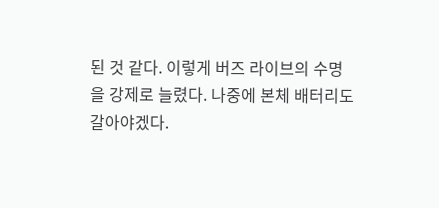된 것 같다. 이렇게 버즈 라이브의 수명을 강제로 늘렸다. 나중에 본체 배터리도 갈아야겠다.